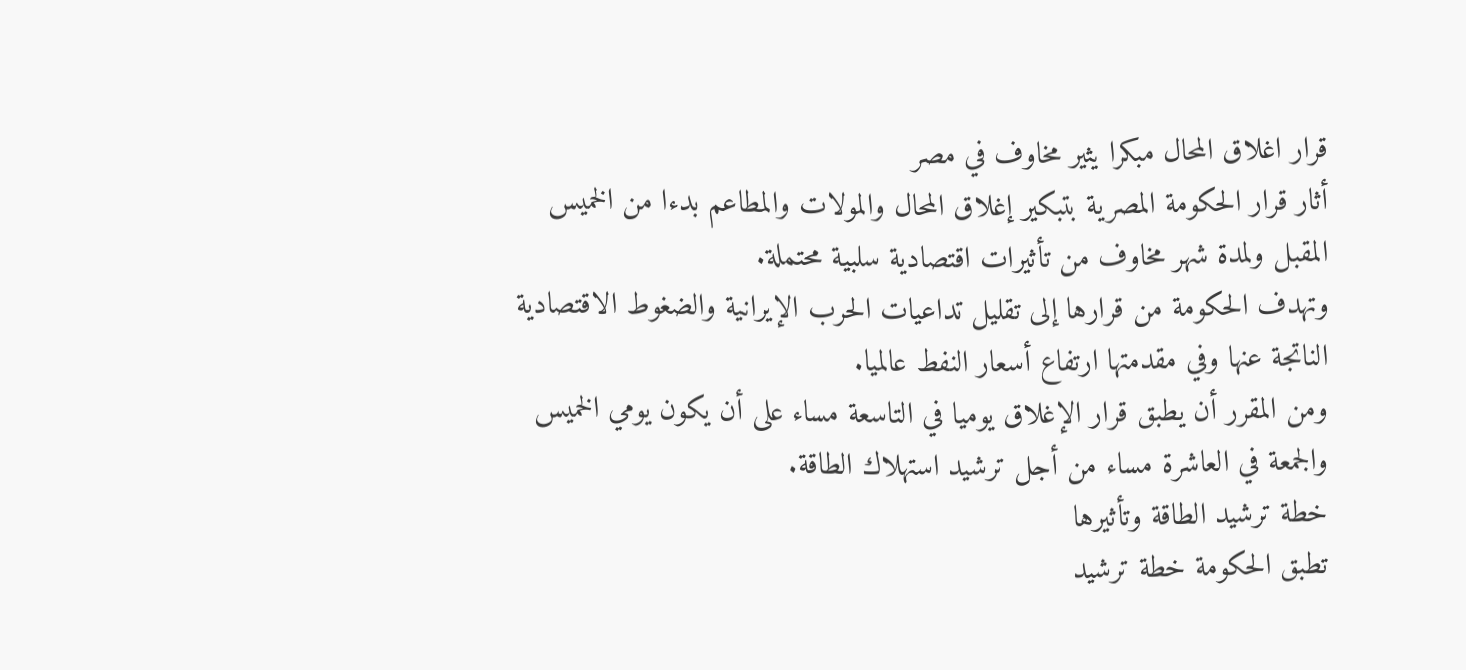قرار اغلاق المحال مبكرا يثير مخاوف في مصر
أثار قرار الحكومة المصرية بتبكير إغلاق المحال والمولات والمطاعم بدءا من الخميس المقبل ولمدة شهر مخاوف من تأثيرات اقتصادية سلبية محتملة.
وتهدف الحكومة من قرارها إلى تقليل تداعيات الحرب الإيرانية والضغوط الاقتصادية الناتجة عنها وفي مقدمتها ارتفاع أسعار النفط عالميا.
ومن المقرر أن يطبق قرار الإغلاق يوميا في التاسعة مساء على أن يكون يومي الخميس والجمعة في العاشرة مساء من أجل ترشيد استهلاك الطاقة.
خطة ترشيد الطاقة وتأثيرها
تطبق الحكومة خطة ترشيد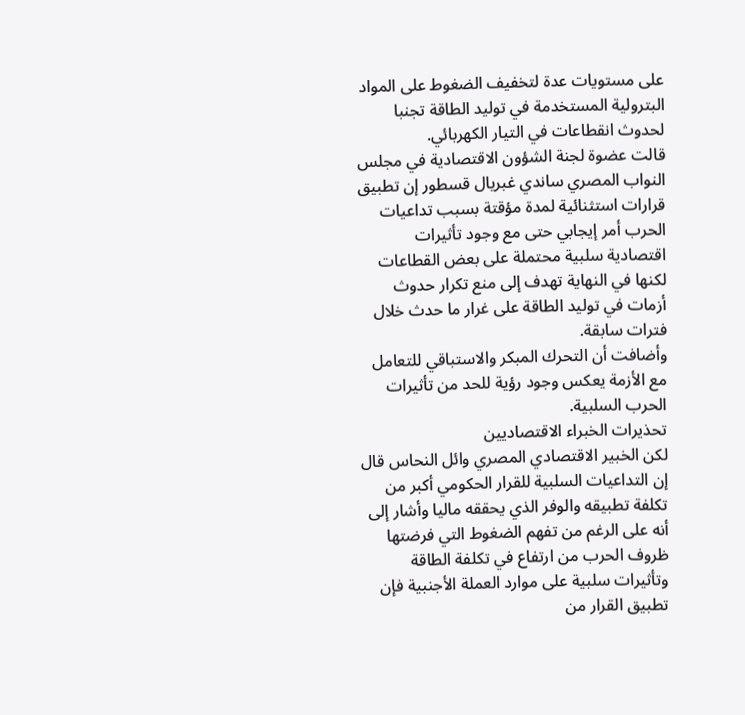على مستويات عدة لتخفيف الضغوط على المواد البترولية المستخدمة في توليد الطاقة تجنبا لحدوث انقطاعات في التيار الكهربائي.
قالت عضوة لجنة الشؤون الاقتصادية في مجلس النواب المصري ساندي غبريال قسطور إن تطبيق قرارات استثنائية لمدة مؤقتة بسبب تداعيات الحرب أمر إيجابي حتى مع وجود تأثيرات اقتصادية سلبية محتملة على بعض القطاعات لكنها في النهاية تهدف إلى منع تكرار حدوث أزمات في توليد الطاقة على غرار ما حدث خلال فترات سابقة.
وأضافت أن التحرك المبكر والاستباقي للتعامل مع الأزمة يعكس وجود رؤية للحد من تأثيرات الحرب السلبية.
تحذيرات الخبراء الاقتصاديين
لكن الخبير الاقتصادي المصري وائل النحاس قال إن التداعيات السلبية للقرار الحكومي أكبر من تكلفة تطبيقه والوفر الذي يحققه ماليا وأشار إلى أنه على الرغم من تفهم الضغوط التي فرضتها ظروف الحرب من ارتفاع في تكلفة الطاقة وتأثيرات سلبية على موارد العملة الأجنبية فإن تطبيق القرار من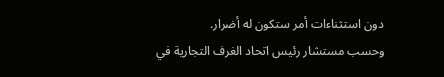دون استثناءات أمر ستكون له أضرار.
وحسب مستشار رئيس اتحاد الغرف التجارية في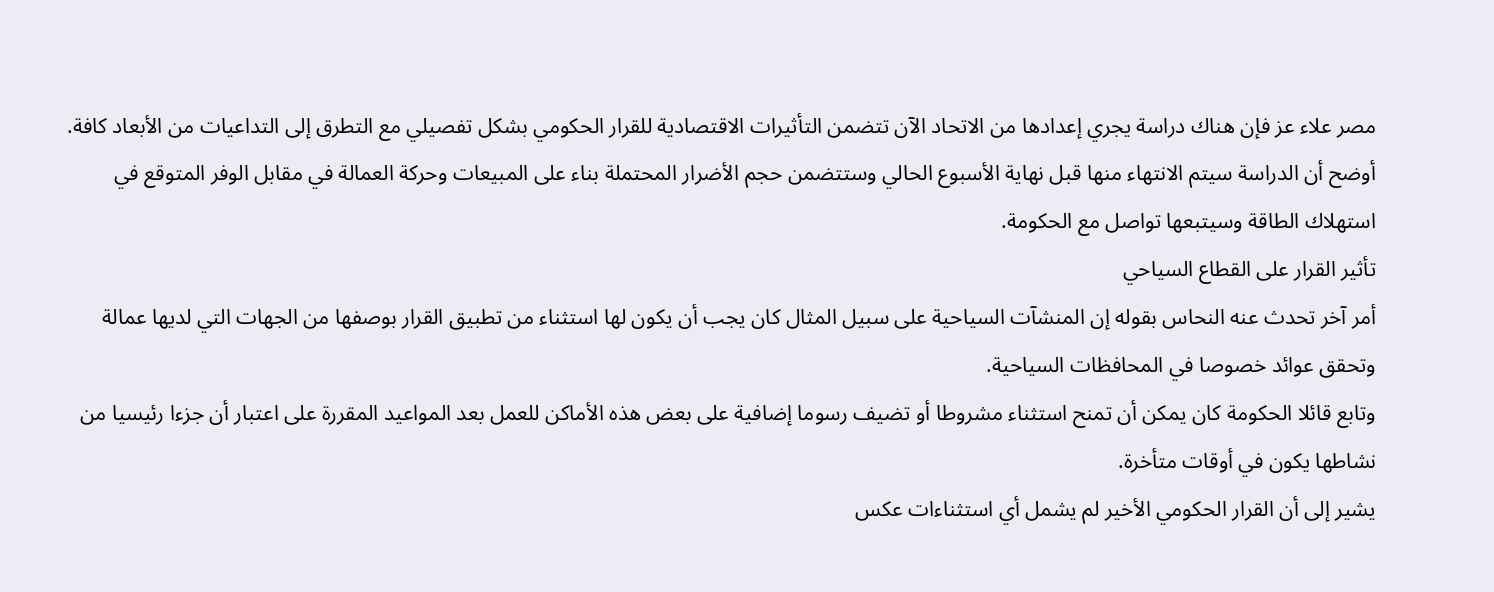مصر علاء عز فإن هناك دراسة يجري إعدادها من الاتحاد الآن تتضمن التأثيرات الاقتصادية للقرار الحكومي بشكل تفصيلي مع التطرق إلى التداعيات من الأبعاد كافة.
أوضح أن الدراسة سيتم الانتهاء منها قبل نهاية الأسبوع الحالي وستتضمن حجم الأضرار المحتملة بناء على المبيعات وحركة العمالة في مقابل الوفر المتوقع في استهلاك الطاقة وسيتبعها تواصل مع الحكومة.
تأثير القرار على القطاع السياحي
أمر آخر تحدث عنه النحاس بقوله إن المنشآت السياحية على سبيل المثال كان يجب أن يكون لها استثناء من تطبيق القرار بوصفها من الجهات التي لديها عمالة وتحقق عوائد خصوصا في المحافظات السياحية.
وتابع قائلا الحكومة كان يمكن أن تمنح استثناء مشروطا أو تضيف رسوما إضافية على بعض هذه الأماكن للعمل بعد المواعيد المقررة على اعتبار أن جزءا رئيسيا من نشاطها يكون في أوقات متأخرة.
يشير إلى أن القرار الحكومي الأخير لم يشمل أي استثناءات عكس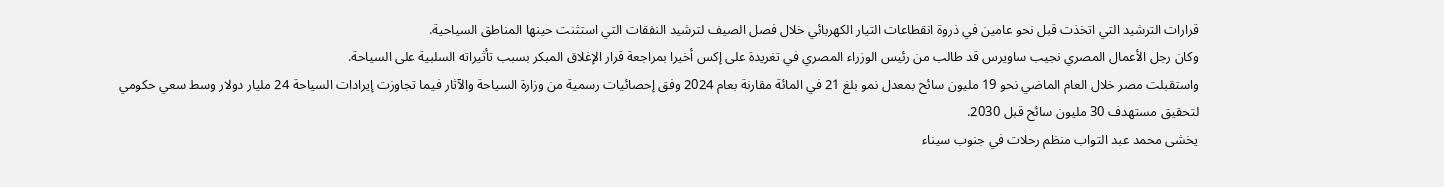قرارات الترشيد التي اتخذت قبل نحو عامين في ذروة انقطاعات التيار الكهربائي خلال فصل الصيف لترشيد النفقات التي استثنت حينها المناطق السياحية.
وكان رجل الأعمال المصري نجيب ساويرس قد طالب من رئيس الوزراء المصري في تغريدة على إكس أخيرا بمراجعة قرار الإغلاق المبكر بسبب تأثيراته السلبية على السياحة.
واستقبلت مصر خلال العام الماضي نحو 19 مليون سائح بمعدل نمو بلغ 21 في المائة مقارنة بعام 2024 وفق إحصائيات رسمية من وزارة السياحة والآثار فيما تجاوزت إيرادات السياحة 24 مليار دولار وسط سعي حكومي لتحقيق مستهدف 30 مليون سائح قبل 2030.
يخشى محمد عبد التواب منظم رحلات في جنوب سيناء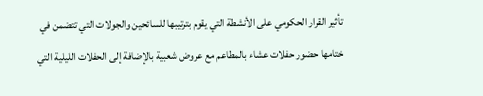تأثير القرار الحكومي على الأنشطة التي يقوم بترتيبها للسائحين والجولات التي تتضمن في ختامها حضور حفلات عشاء بالمطاعم مع عروض شعبية بالإضافة إلى الحفلات الليلية التي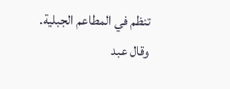تنظم في المطاعم الجبلية.
وقال عبد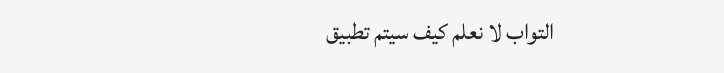التواب لا نعلم كيف سيتم تطبيق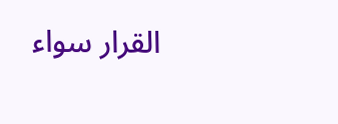القرار سواء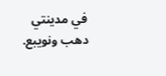في مدينتي دهب ونويبع.